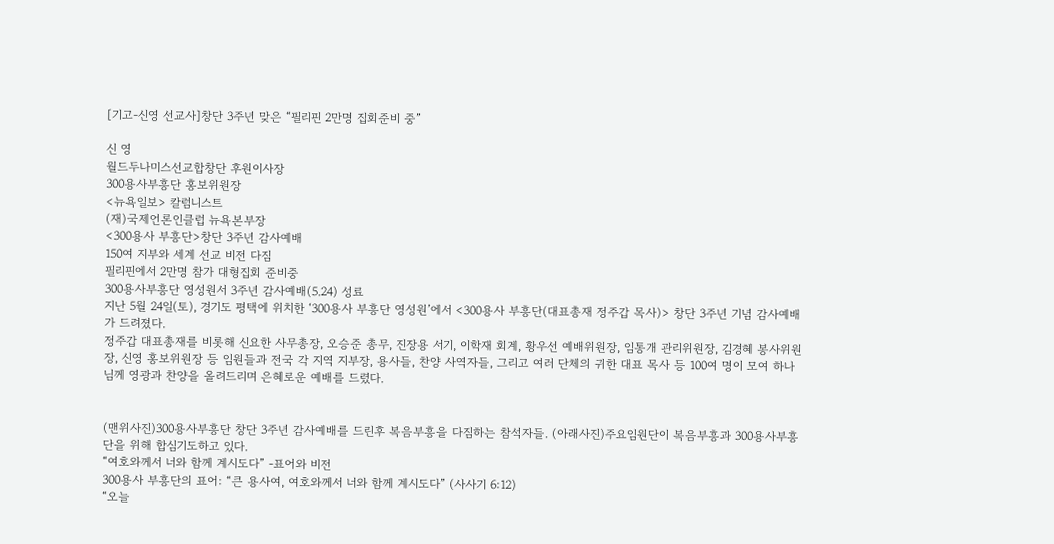[기고-신영 선교사]창단 3주년 맞은 “필리핀 2만명 집회준비 중”

신 영
월드두나미스선교합창단 후원이사장
300용사부흥단 홍보위원장
<뉴욕일보> 칼럼니스트
(재)국제언론인클럽 뉴욕본부장
<300용사 부흥단>창단 3주년 감사예배
150여 지부와 세계 선교 비전 다짐
필리핀에서 2만명 참가 대형집회 준비중
300용사부흥단 영성원서 3주년 감사예배(5.24) 성료
지난 5월 24일(토), 경기도 평택에 위치한 ‘300용사 부흥단 영성원’에서 <300용사 부흥단(대표총재 정주갑 목사)> 창단 3주년 기념 감사예배가 드려졌다.
정주갑 대표총재를 비롯해 신요한 사무총장, 오승준 총무, 진장용 서기, 이학재 회계, 황우선 예배위원장, 임통개 관리위원장, 김경혜 봉사위원장, 신영 홍보위원장 등 임원들과 전국 각 지역 지부장, 용사들, 찬양 사역자들, 그리고 여러 단체의 귀한 대표 목사 등 100여 명이 모여 하나님께 영광과 찬양을 올려드리며 은혜로운 예배를 드렸다.


(맨위사진)300용사부흥단 창단 3주년 감사예배를 드린후 복음부흥을 다짐하는 참석자들. (아래사진)주요임원단이 복음부흥과 300용사부흥단을 위해 합심기도하고 있다.
“여호와께서 너와 함께 계시도다” -표어와 비전
300용사 부흥단의 표어: “큰 용사여, 여호와께서 너와 함께 계시도다” (사사기 6:12)
“오늘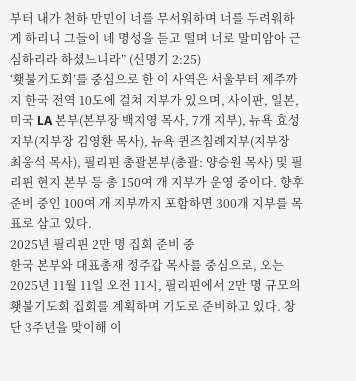부터 내가 천하 만민이 너를 무서워하며 너를 두려워하게 하리니 그들이 네 명성을 듣고 떨며 너로 말미암아 근심하리라 하셨느니라” (신명기 2:25)
‘횃불기도회’를 중심으로 한 이 사역은 서울부터 제주까지 한국 전역 10도에 걸쳐 지부가 있으며, 사이판, 일본, 미국 LA 본부(본부장 백지영 목사, 7개 지부), 뉴욕 효성지부(지부장 김영환 목사), 뉴욕 퀸즈침례지부(지부장 최웅석 목사), 필리핀 총괄본부(총괄: 양승원 목사) 및 필리핀 현지 본부 등 총 150여 개 지부가 운영 중이다. 향후 준비 중인 100여 개 지부까지 포함하면 300개 지부를 목표로 삼고 있다.
2025년 필리핀 2만 명 집회 준비 중
한국 본부와 대표총재 정주갑 목사를 중심으로, 오는 2025년 11월 11일 오전 11시, 필리핀에서 2만 명 규모의 횃불기도회 집회를 계획하며 기도로 준비하고 있다. 창단 3주년을 맞이해 이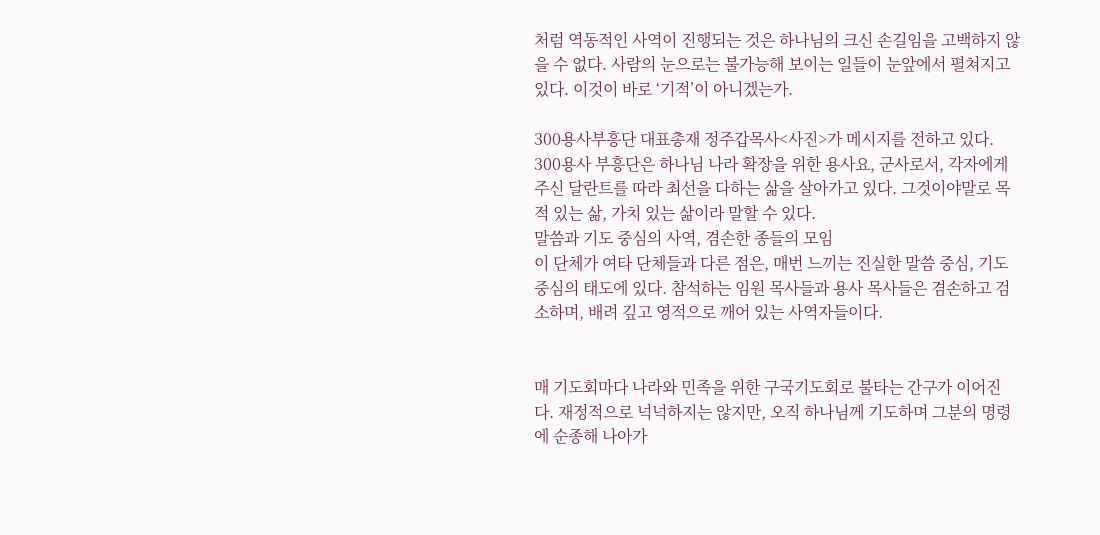처럼 역동적인 사역이 진행되는 것은 하나님의 크신 손길임을 고백하지 않을 수 없다. 사람의 눈으로는 불가능해 보이는 일들이 눈앞에서 펼쳐지고 있다. 이것이 바로 ‘기적’이 아니겠는가.

300용사부흥단 대표총재 정주갑목사<사진>가 메시지를 전하고 있다.
300용사 부흥단은 하나님 나라 확장을 위한 용사요, 군사로서, 각자에게 주신 달란트를 따라 최선을 다하는 삶을 살아가고 있다. 그것이야말로 목적 있는 삶, 가치 있는 삶이라 말할 수 있다.
말씀과 기도 중심의 사역, 겸손한 종들의 모임
이 단체가 여타 단체들과 다른 점은, 매번 느끼는 진실한 말씀 중심, 기도 중심의 태도에 있다. 참석하는 임원 목사들과 용사 목사들은 겸손하고 검소하며, 배려 깊고 영적으로 깨어 있는 사역자들이다.


매 기도회마다 나라와 민족을 위한 구국기도회로 불타는 간구가 이어진다. 재정적으로 넉넉하지는 않지만, 오직 하나님께 기도하며 그분의 명령에 순종해 나아가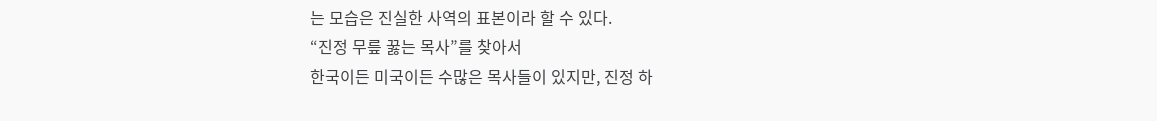는 모습은 진실한 사역의 표본이라 할 수 있다.
“진정 무릎 꿇는 목사”를 찾아서
한국이든 미국이든 수많은 목사들이 있지만, 진정 하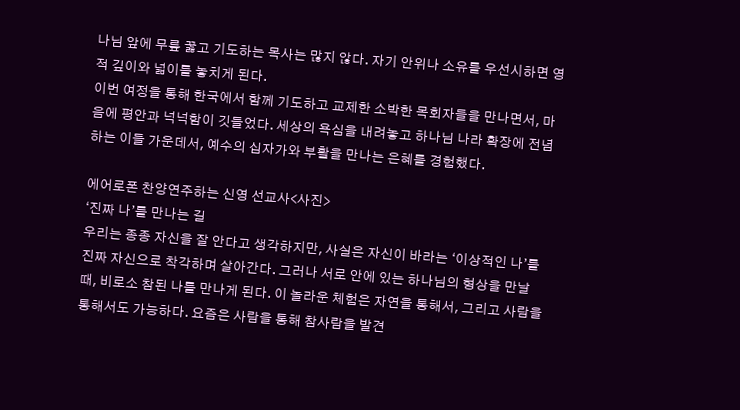나님 앞에 무릎 꿇고 기도하는 목사는 많지 않다. 자기 안위나 소유를 우선시하면 영적 깊이와 넓이를 놓치게 된다.
이번 여정을 통해 한국에서 함께 기도하고 교제한 소박한 목회자들을 만나면서, 마음에 평안과 넉넉함이 깃들었다. 세상의 욕심을 내려놓고 하나님 나라 확장에 전념하는 이들 가운데서, 예수의 십자가와 부활을 만나는 은혜를 경험했다.

에어로폰 찬양연주하는 신영 선교사<사진>
‘진짜 나’를 만나는 길
우리는 종종 자신을 잘 안다고 생각하지만, 사실은 자신이 바라는 ‘이상적인 나’를 진짜 자신으로 착각하며 살아간다. 그러나 서로 안에 있는 하나님의 형상을 만날 때, 비로소 참된 나를 만나게 된다. 이 놀라운 체험은 자연을 통해서, 그리고 사람을 통해서도 가능하다. 요즘은 사람을 통해 참사람을 발견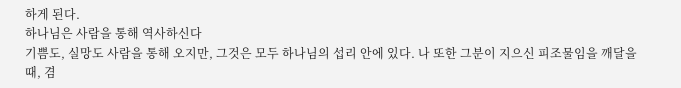하게 된다.
하나님은 사람을 통해 역사하신다
기쁨도, 실망도 사람을 통해 오지만, 그것은 모두 하나님의 섭리 안에 있다. 나 또한 그분이 지으신 피조물임을 깨달을 때, 겸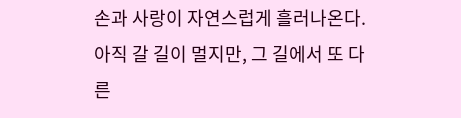손과 사랑이 자연스럽게 흘러나온다. 아직 갈 길이 멀지만, 그 길에서 또 다른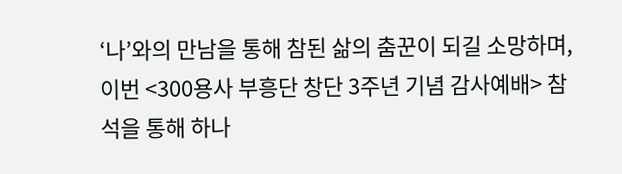‘나’와의 만남을 통해 참된 삶의 춤꾼이 되길 소망하며, 이번 <300용사 부흥단 창단 3주년 기념 감사예배> 참석을 통해 하나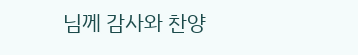님께 감사와 찬양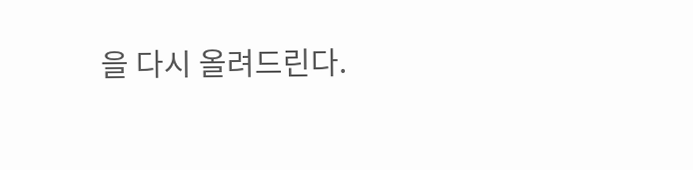을 다시 올려드린다.